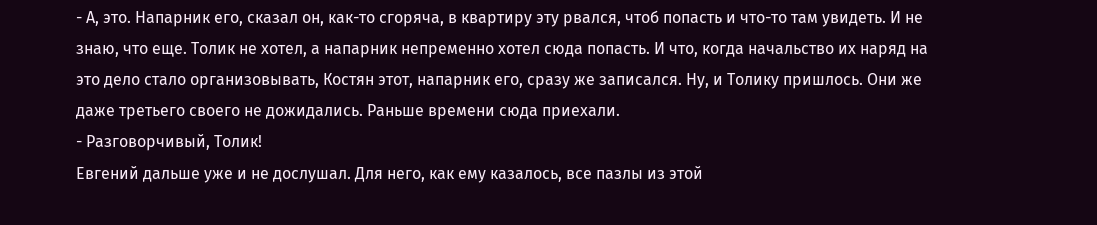- А, это. Напарник его, сказал он, как-то сгоряча, в квартиру эту рвался, чтоб попасть и что-то там увидеть. И не знаю, что еще. Толик не хотел, а напарник непременно хотел сюда попасть. И что, когда начальство их наряд на это дело стало организовывать, Костян этот, напарник его, сразу же записался. Ну, и Толику пришлось. Они же даже третьего своего не дожидались. Раньше времени сюда приехали.
- Разговорчивый, Толик!
Евгений дальше уже и не дослушал. Для него, как ему казалось, все пазлы из этой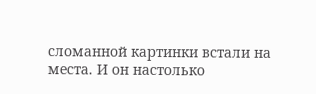сломанной картинки встали на места. И он настолько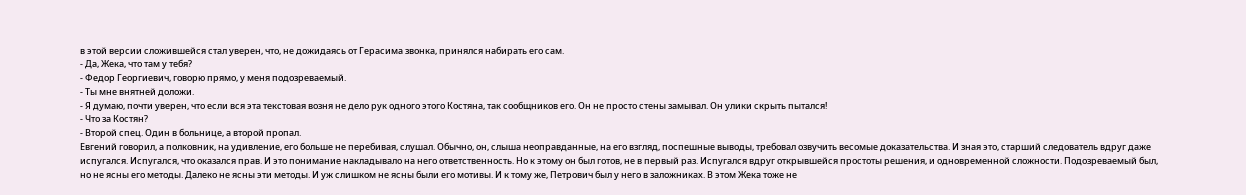в этой версии сложившейся стал уверен, что, не дожидаясь от Герасима звонка, принялся набирать его сам.
- Да, Жека, что там у тебя?
- Федор Георгиевич, говорю прямо, у меня подозреваемый.
- Ты мне внятней доложи.
- Я думаю, почти уверен, что если вся эта текстовая возня не дело рук одного этого Костяна, так сообщников его. Он не просто стены замывал. Он улики скрыть пытался!
- Что за Костян?
- Второй спец. Один в больнице, а второй пропал.
Евгений говорил, а полковник, на удивление, его больше не перебивая, слушал. Обычно, он, слыша неоправданные, на его взгляд, поспешные выводы, требовал озвучить весомые доказательства. И зная это, старший следователь вдруг даже испугался. Испугался, что оказался прав. И это понимание накладывало на него ответственность. Но к этому он был готов, не в первый раз. Испугался вдруг открывшейся простоты решения, и одновременной сложности. Подозреваемый был, но не ясны его методы. Далеко не ясны эти методы. И уж слишком не ясны были его мотивы. И к тому же, Петрович был у него в заложниках. В этом Жека тоже не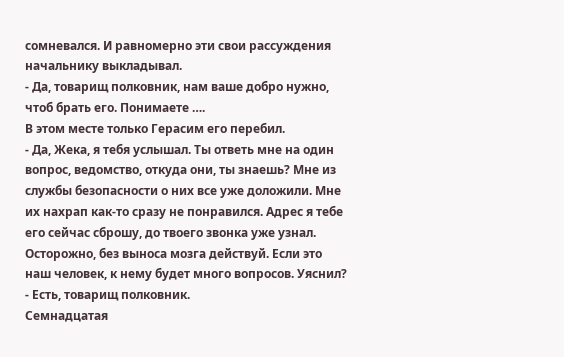сомневался. И равномерно эти свои рассуждения начальнику выкладывал.
- Да, товарищ полковник, нам ваше добро нужно, чтоб брать его. Понимаете ….
В этом месте только Герасим его перебил.
- Да, Жека, я тебя услышал. Ты ответь мне на один вопрос, ведомство, откуда они, ты знаешь? Мне из службы безопасности о них все уже доложили. Мне их нахрап как-то сразу не понравился. Адрес я тебе его сейчас сброшу, до твоего звонка уже узнал. Осторожно, без выноса мозга действуй. Если это наш человек, к нему будет много вопросов. Уяснил?
- Есть, товарищ полковник.
Семнадцатая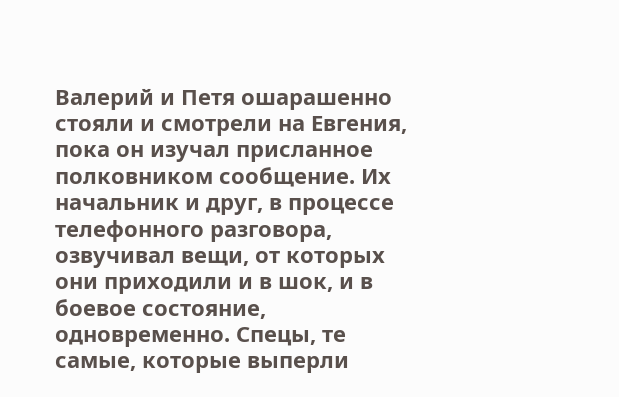Валерий и Петя ошарашенно стояли и смотрели на Евгения, пока он изучал присланное полковником сообщение. Их начальник и друг, в процессе телефонного разговора, озвучивал вещи, от которых они приходили и в шок, и в боевое состояние, одновременно. Спецы, те самые, которые выперли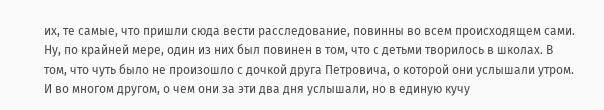их, те самые, что пришли сюда вести расследование, повинны во всем происходящем сами. Ну, по крайней мере, один из них был повинен в том, что с детьми творилось в школах. В том, что чуть было не произошло с дочкой друга Петровича, о которой они услышали утром. И во многом другом, о чем они за эти два дня услышали, но в единую кучу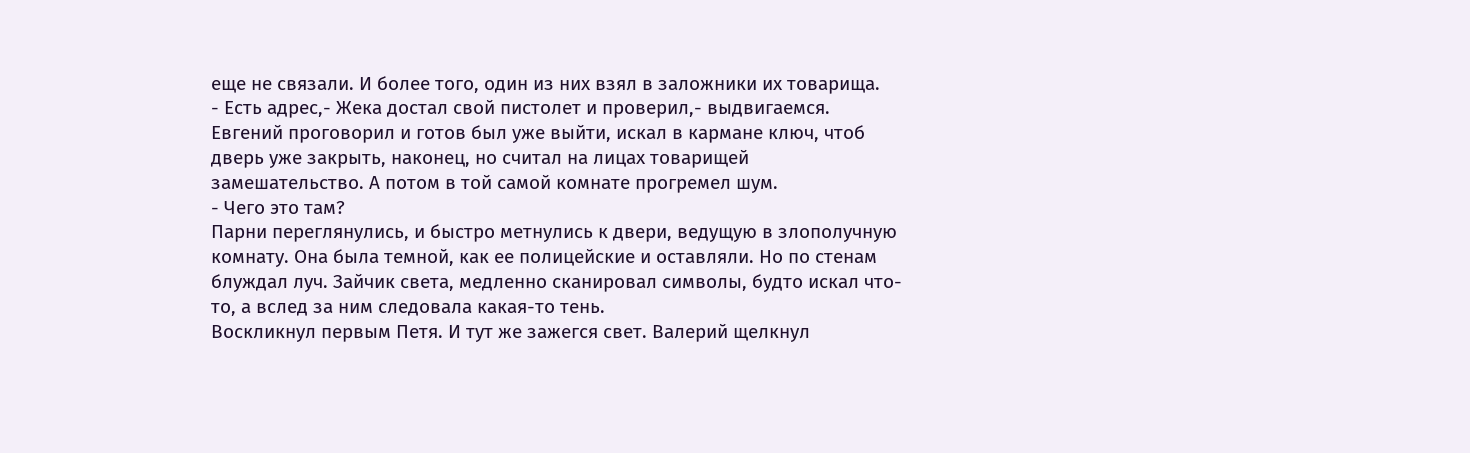еще не связали. И более того, один из них взял в заложники их товарища.
- Есть адрес,- Жека достал свой пистолет и проверил,- выдвигаемся.
Евгений проговорил и готов был уже выйти, искал в кармане ключ, чтоб дверь уже закрыть, наконец, но считал на лицах товарищей замешательство. А потом в той самой комнате прогремел шум.
- Чего это там?
Парни переглянулись, и быстро метнулись к двери, ведущую в злополучную комнату. Она была темной, как ее полицейские и оставляли. Но по стенам блуждал луч. Зайчик света, медленно сканировал символы, будто искал что-то, а вслед за ним следовала какая-то тень.
Воскликнул первым Петя. И тут же зажегся свет. Валерий щелкнул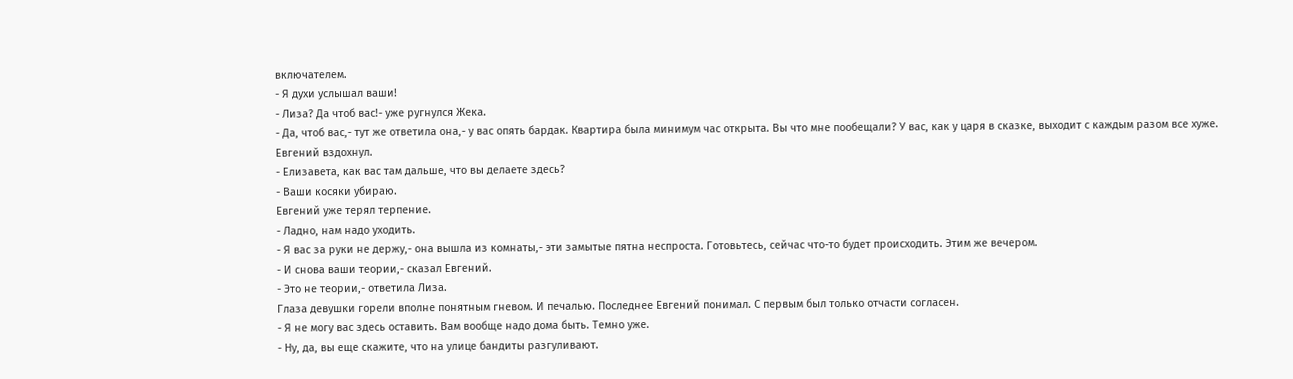включателем.
- Я духи услышал ваши!
- Лиза? Да чтоб вас!- уже ругнулся Жека.
- Да, чтоб вас,- тут же ответила она,- у вас опять бардак. Квартира была минимум час открыта. Вы что мне пообещали? У вас, как у царя в сказке, выходит с каждым разом все хуже.
Евгений вздохнул.
- Елизавета, как вас там дальше, что вы делаете здесь?
- Ваши косяки убираю.
Евгений уже терял терпение.
- Ладно, нам надо уходить.
- Я вас за руки не держу,- она вышла из комнаты,- эти замытые пятна неспроста. Готовьтесь, сейчас что-то будет происходить. Этим же вечером.
- И снова ваши теории,- сказал Евгений.
- Это не теории,- ответила Лиза.
Глаза девушки горели вполне понятным гневом. И печалью. Последнее Евгений понимал. С первым был только отчасти согласен.
- Я не могу вас здесь оставить. Вам вообще надо дома быть. Темно уже.
- Ну, да, вы еще скажите, что на улице бандиты разгуливают.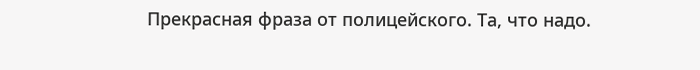Прекрасная фраза от полицейского. Та, что надо.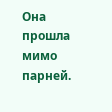Она прошла мимо парней.